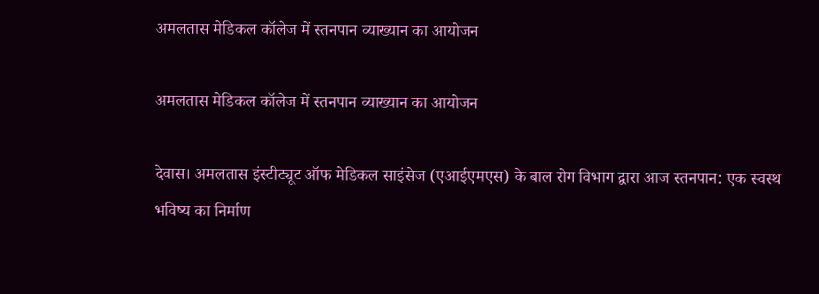अमलतास मेडिकल कॉलेज में स्तनपान व्याख्यान का आयोजन

अमलतास मेडिकल कॉलेज में स्तनपान व्याख्यान का आयोजन

देवास। अमलतास इंस्टीट्यूट ऑफ मेडिकल साइंसेज (एआईएमएस) के बाल रोग विभाग द्वारा आज स्तनपान: एक स्वस्थ भविष्य का निर्माण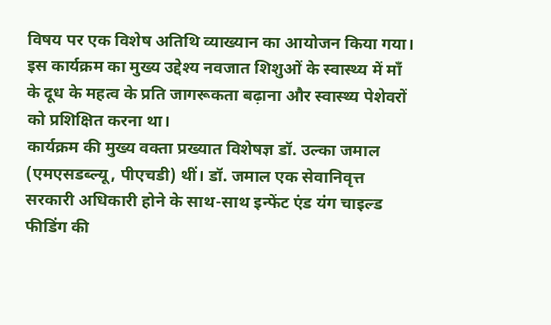विषय पर एक विशेष अतिथि व्याख्यान का आयोजन किया गया। इस कार्यक्रम का मुख्य उद्देश्य नवजात शिशुओं के स्वास्थ्य में माँ के दूध के महत्व के प्रति जागरूकता बढ़ाना और स्वास्थ्य पेशेवरों को प्रशिक्षित करना था।
कार्यक्रम की मुख्य वक्ता प्रख्यात विशेषज्ञ डॉ. उल्का जमाल (एमएसडब्ल्यू, पीएचडी) थीं। डॉ. जमाल एक सेवानिवृत्त सरकारी अधिकारी होने के साथ-साथ इन्फेंट एंड यंग चाइल्ड फीडिंग की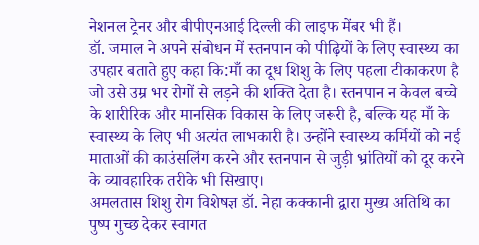नेशनल ट्रेनर और बीपीएनआई दिल्ली की लाइफ मेंबर भी हैं।
डॉ. जमाल ने अपने संबोधन में स्तनपान को पीढ़ियों के लिए स्वास्थ्य का उपहार बताते हुए कहा कि:माँ का दूध शिशु के लिए पहला टीकाकरण है जो उसे उम्र भर रोगों से लड़ने की शक्ति देता है। स्तनपान न केवल बच्चे के शारीरिक और मानसिक विकास के लिए जरूरी है, बल्कि यह माँ के स्वास्थ्य के लिए भी अत्यंत लाभकारी है। उन्होंने स्वास्थ्य कर्मियों को नई माताओं की काउंसलिंग करने और स्तनपान से जुड़ी भ्रांतियों को दूर करने के व्यावहारिक तरीके भी सिखाए।
अमलतास शिशु रोग विशेषज्ञ डॉ. नेहा कक्कानी द्वारा मुख्य अतिथि का पुष्प गुच्छ देकर स्वागत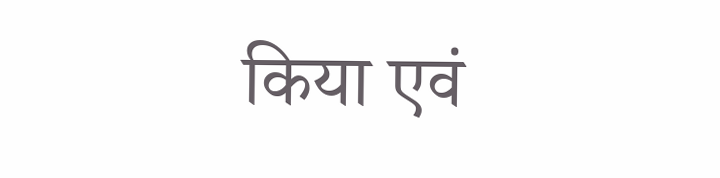किया एवं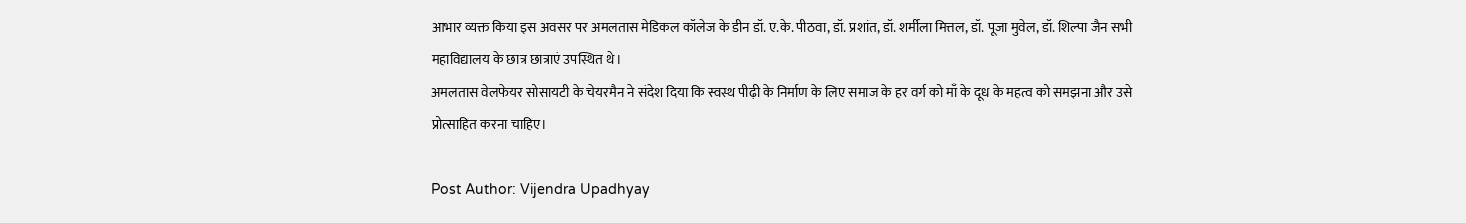आभार व्यक्त किया इस अवसर पर अमलतास मेडिकल कॉलेज के डीन डॉ. ए.के. पीठवा, डॉ. प्रशांत, डॉ. शर्मीला मित्तल, डॉ. पूजा मुवेल, डॉ. शिल्पा जैन सभी महाविद्यालय के छात्र छात्राएं उपस्थित थे।
अमलतास वेलफेयर सोसायटी के चेयरमैन ने संदेश दिया कि स्वस्थ पीढ़ी के निर्माण के लिए समाज के हर वर्ग को माँ के दूध के महत्व को समझना और उसे प्रोत्साहित करना चाहिए।

Post Author: Vijendra Upadhyay